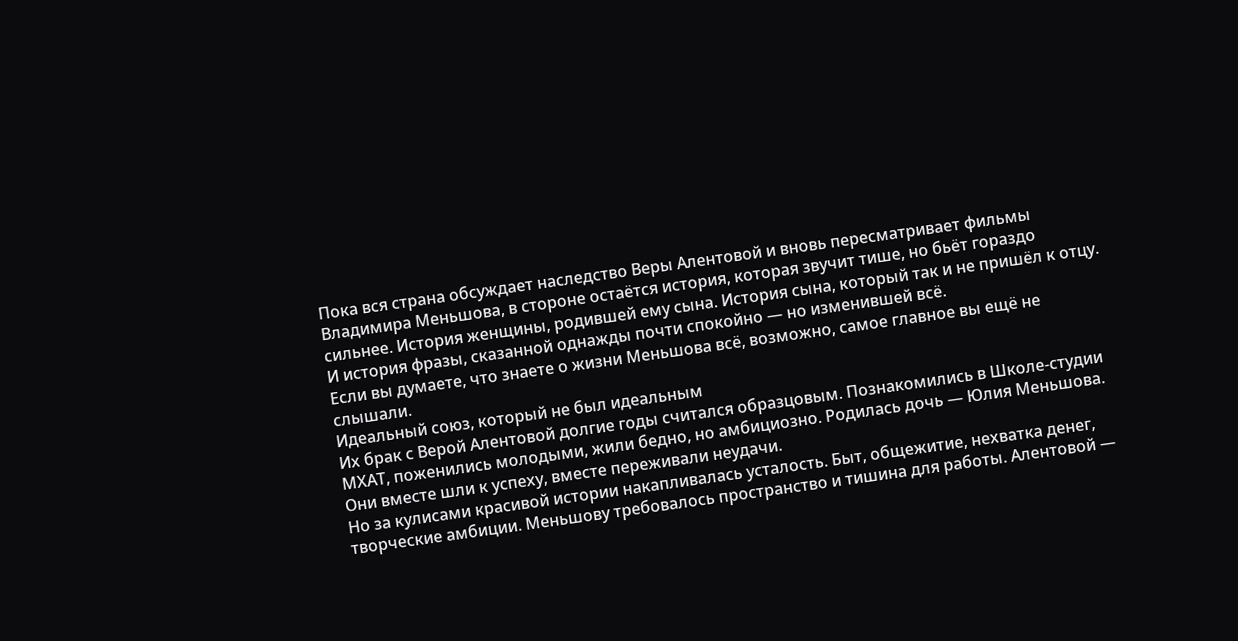Пока вся страна обсуждает наследство Веры Алентовой и вновь пересматривает фильмы Владимира Меньшова, в стороне остаётся история, которая звучит тише, но бьёт гораздо сильнее. История женщины, родившей ему сына. История сына, который так и не пришёл к отцу. И история фразы, сказанной однажды почти спокойно — но изменившей всё.
Если вы думаете, что знаете о жизни Меньшова всё, возможно, самое главное вы ещё не слышали.
Идеальный союз, который не был идеальным
Их брак с Верой Алентовой долгие годы считался образцовым. Познакомились в Школе-студии МХАТ, поженились молодыми, жили бедно, но амбициозно. Родилась дочь — Юлия Меньшова. Они вместе шли к успеху, вместе переживали неудачи.
Но за кулисами красивой истории накапливалась усталость. Быт, общежитие, нехватка денег, творческие амбиции. Меньшову требовалось пространство и тишина для работы. Алентовой —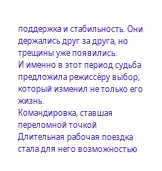поддержка и стабильность. Они держались друг за друга, но трещины уже появились.
И именно в этот период судьба предложила режиссёру выбор, который изменил не только его жизнь.
Командировка, ставшая переломной точкой
Длительная рабочая поездка стала для него возможностью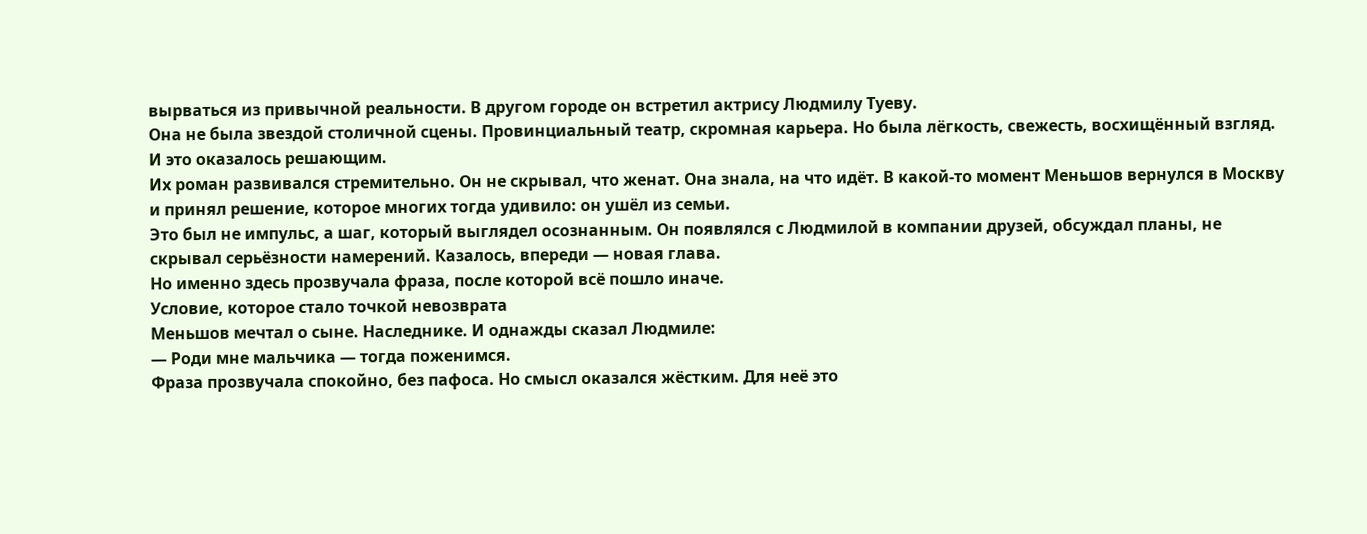вырваться из привычной реальности. В другом городе он встретил актрису Людмилу Туеву.
Она не была звездой столичной сцены. Провинциальный театр, скромная карьера. Но была лёгкость, свежесть, восхищённый взгляд. И это оказалось решающим.
Их роман развивался стремительно. Он не скрывал, что женат. Она знала, на что идёт. В какой-то момент Меньшов вернулся в Москву и принял решение, которое многих тогда удивило: он ушёл из семьи.
Это был не импульс, а шаг, который выглядел осознанным. Он появлялся с Людмилой в компании друзей, обсуждал планы, не скрывал серьёзности намерений. Казалось, впереди — новая глава.
Но именно здесь прозвучала фраза, после которой всё пошло иначе.
Условие, которое стало точкой невозврата
Меньшов мечтал о сыне. Наследнике. И однажды сказал Людмиле:
— Роди мне мальчика — тогда поженимся.
Фраза прозвучала спокойно, без пафоса. Но смысл оказался жёстким. Для неё это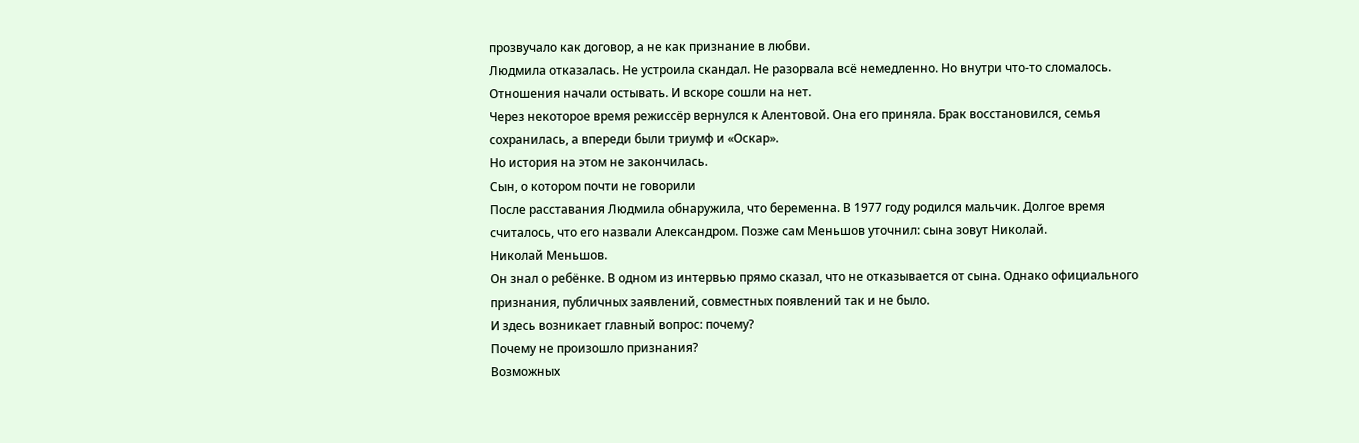прозвучало как договор, а не как признание в любви.
Людмила отказалась. Не устроила скандал. Не разорвала всё немедленно. Но внутри что-то сломалось. Отношения начали остывать. И вскоре сошли на нет.
Через некоторое время режиссёр вернулся к Алентовой. Она его приняла. Брак восстановился, семья сохранилась, а впереди были триумф и «Оскар».
Но история на этом не закончилась.
Сын, о котором почти не говорили
После расставания Людмила обнаружила, что беременна. В 1977 году родился мальчик. Долгое время считалось, что его назвали Александром. Позже сам Меньшов уточнил: сына зовут Николай.
Николай Меньшов.
Он знал о ребёнке. В одном из интервью прямо сказал, что не отказывается от сына. Однако официального признания, публичных заявлений, совместных появлений так и не было.
И здесь возникает главный вопрос: почему?
Почему не произошло признания?
Возможных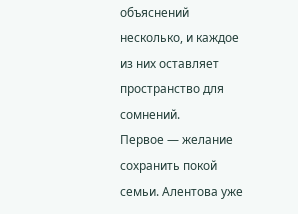объяснений несколько, и каждое из них оставляет пространство для сомнений.
Первое — желание сохранить покой семьи. Алентова уже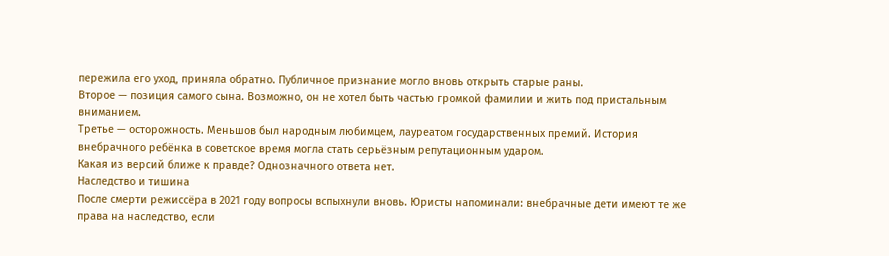пережила его уход, приняла обратно. Публичное признание могло вновь открыть старые раны.
Второе — позиция самого сына. Возможно, он не хотел быть частью громкой фамилии и жить под пристальным вниманием.
Третье — осторожность. Меньшов был народным любимцем, лауреатом государственных премий. История внебрачного ребёнка в советское время могла стать серьёзным репутационным ударом.
Какая из версий ближе к правде? Однозначного ответа нет.
Наследство и тишина
После смерти режиссёра в 2021 году вопросы вспыхнули вновь. Юристы напоминали: внебрачные дети имеют те же права на наследство, если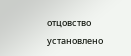отцовство установлено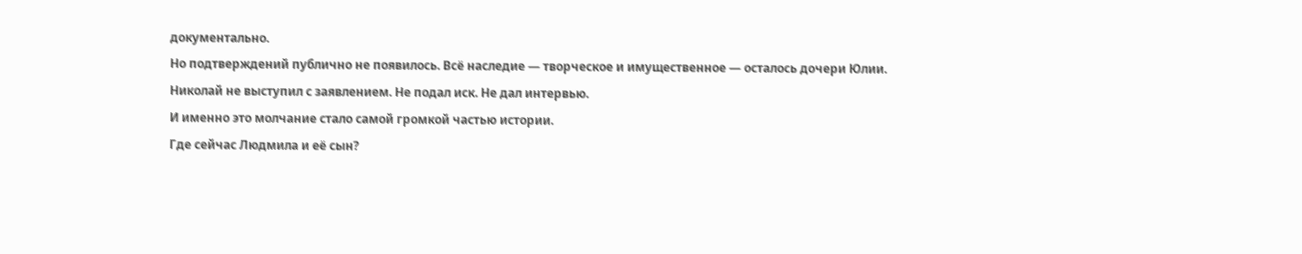документально.
Но подтверждений публично не появилось. Всё наследие — творческое и имущественное — осталось дочери Юлии.
Николай не выступил с заявлением. Не подал иск. Не дал интервью.
И именно это молчание стало самой громкой частью истории.
Где сейчас Людмила и её сын?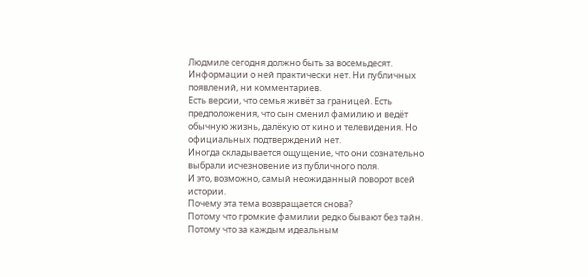Людмиле сегодня должно быть за восемьдесят. Информации о ней практически нет. Ни публичных появлений, ни комментариев.
Есть версии, что семья живёт за границей. Есть предположения, что сын сменил фамилию и ведёт обычную жизнь, далёкую от кино и телевидения. Но официальных подтверждений нет.
Иногда складывается ощущение, что они сознательно выбрали исчезновение из публичного поля.
И это, возможно, самый неожиданный поворот всей истории.
Почему эта тема возвращается снова?
Потому что громкие фамилии редко бывают без тайн. Потому что за каждым идеальным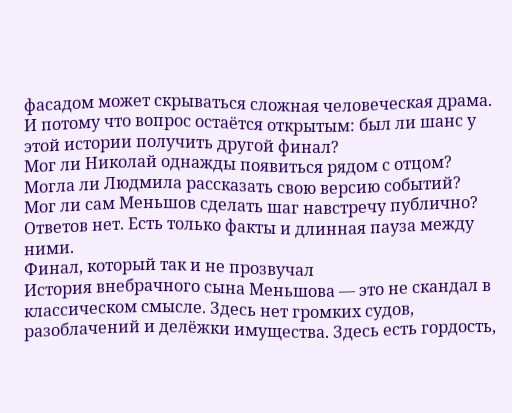фасадом может скрываться сложная человеческая драма.
И потому что вопрос остаётся открытым: был ли шанс у этой истории получить другой финал?
Мог ли Николай однажды появиться рядом с отцом?
Могла ли Людмила рассказать свою версию событий?
Мог ли сам Меньшов сделать шаг навстречу публично?
Ответов нет. Есть только факты и длинная пауза между ними.
Финал, который так и не прозвучал
История внебрачного сына Меньшова — это не скандал в классическом смысле. Здесь нет громких судов, разоблачений и делёжки имущества. Здесь есть гордость,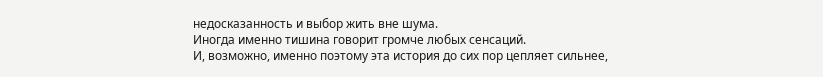недосказанность и выбор жить вне шума.
Иногда именно тишина говорит громче любых сенсаций.
И, возможно, именно поэтому эта история до сих пор цепляет сильнее,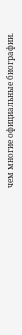чем многие официальные биографии.